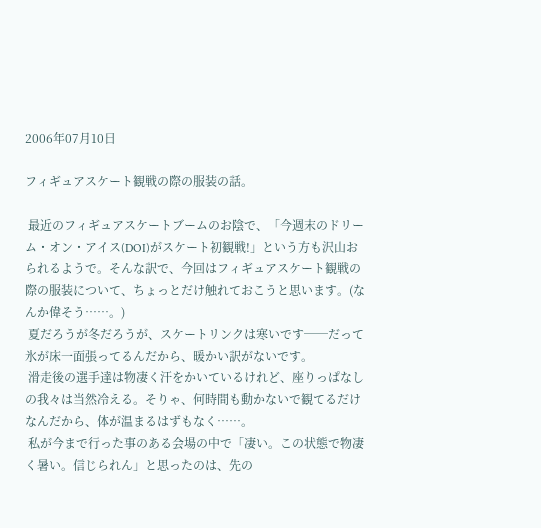2006年07月10日

フィギュアスケート観戦の際の服装の話。

 最近のフィギュアスケートブームのお陰で、「今週末のドリーム・オン・アイス(DOI)がスケート初観戦!」という方も沢山おられるようで。そんな訳で、今回はフィギュアスケート観戦の際の服装について、ちょっとだけ触れておこうと思います。(なんか偉そう……。)
 夏だろうが冬だろうが、スケートリンクは寒いです──だって氷が床一面張ってるんだから、暖かい訳がないです。
 滑走後の選手達は物凄く汗をかいているけれど、座りっぱなしの我々は当然冷える。そりゃ、何時間も動かないで観てるだけなんだから、体が温まるはずもなく……。
 私が今まで行った事のある会場の中で「凄い。この状態で物凄く暑い。信じられん」と思ったのは、先の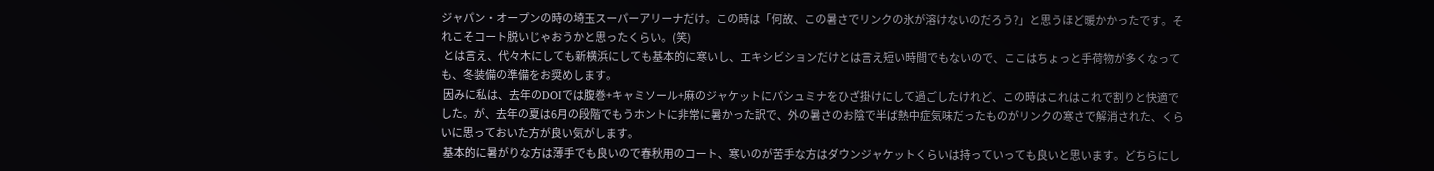ジャパン・オープンの時の埼玉スーパーアリーナだけ。この時は「何故、この暑さでリンクの氷が溶けないのだろう?」と思うほど暖かかったです。それこそコート脱いじゃおうかと思ったくらい。(笑)
 とは言え、代々木にしても新横浜にしても基本的に寒いし、エキシビションだけとは言え短い時間でもないので、ここはちょっと手荷物が多くなっても、冬装備の準備をお奨めします。
 因みに私は、去年のDOIでは腹巻+キャミソール+麻のジャケットにパシュミナをひざ掛けにして過ごしたけれど、この時はこれはこれで割りと快適でした。が、去年の夏は6月の段階でもうホントに非常に暑かった訳で、外の暑さのお陰で半ば熱中症気味だったものがリンクの寒さで解消された、くらいに思っておいた方が良い気がします。
 基本的に暑がりな方は薄手でも良いので春秋用のコート、寒いのが苦手な方はダウンジャケットくらいは持っていっても良いと思います。どちらにし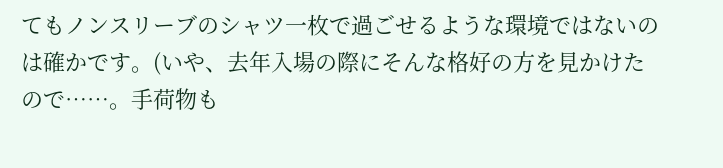てもノンスリーブのシャツ一枚で過ごせるような環境ではないのは確かです。(いや、去年入場の際にそんな格好の方を見かけたので……。手荷物も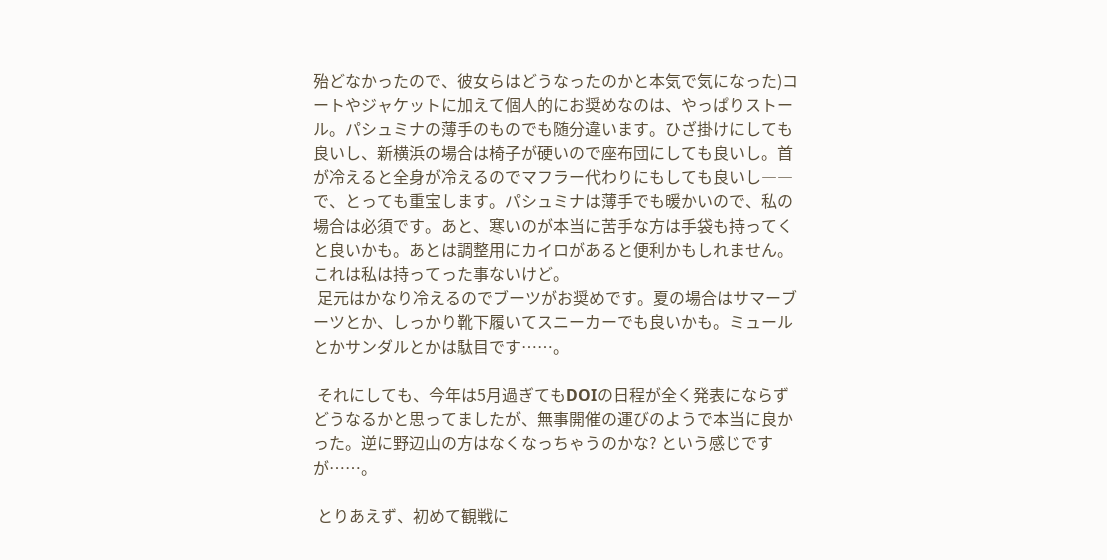殆どなかったので、彼女らはどうなったのかと本気で気になった)コートやジャケットに加えて個人的にお奨めなのは、やっぱりストール。パシュミナの薄手のものでも随分違います。ひざ掛けにしても良いし、新横浜の場合は椅子が硬いので座布団にしても良いし。首が冷えると全身が冷えるのでマフラー代わりにもしても良いし――で、とっても重宝します。パシュミナは薄手でも暖かいので、私の場合は必須です。あと、寒いのが本当に苦手な方は手袋も持ってくと良いかも。あとは調整用にカイロがあると便利かもしれません。これは私は持ってった事ないけど。
 足元はかなり冷えるのでブーツがお奨めです。夏の場合はサマーブーツとか、しっかり靴下履いてスニーカーでも良いかも。ミュールとかサンダルとかは駄目です……。

 それにしても、今年は5月過ぎてもDOIの日程が全く発表にならずどうなるかと思ってましたが、無事開催の運びのようで本当に良かった。逆に野辺山の方はなくなっちゃうのかな? という感じですが……。

 とりあえず、初めて観戦に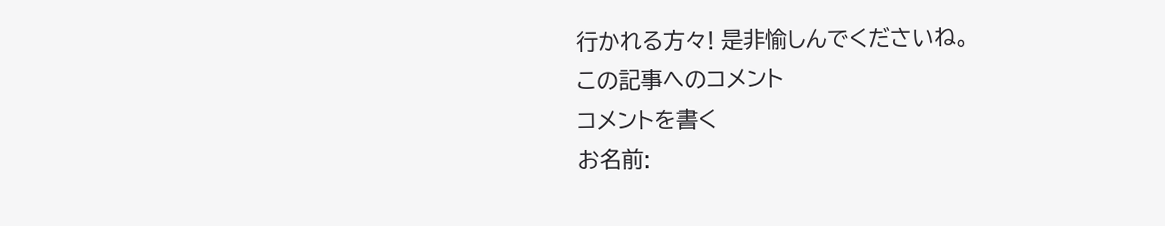行かれる方々! 是非愉しんでくださいね。
この記事へのコメント
コメントを書く
お名前: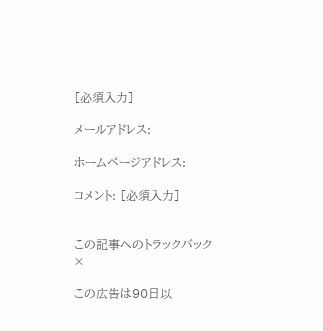[必須入力]

メールアドレス:

ホームページアドレス:

コメント: [必須入力]


この記事へのトラックバック
×

この広告は90日以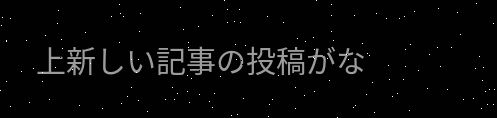上新しい記事の投稿がな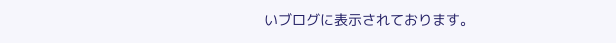いブログに表示されております。